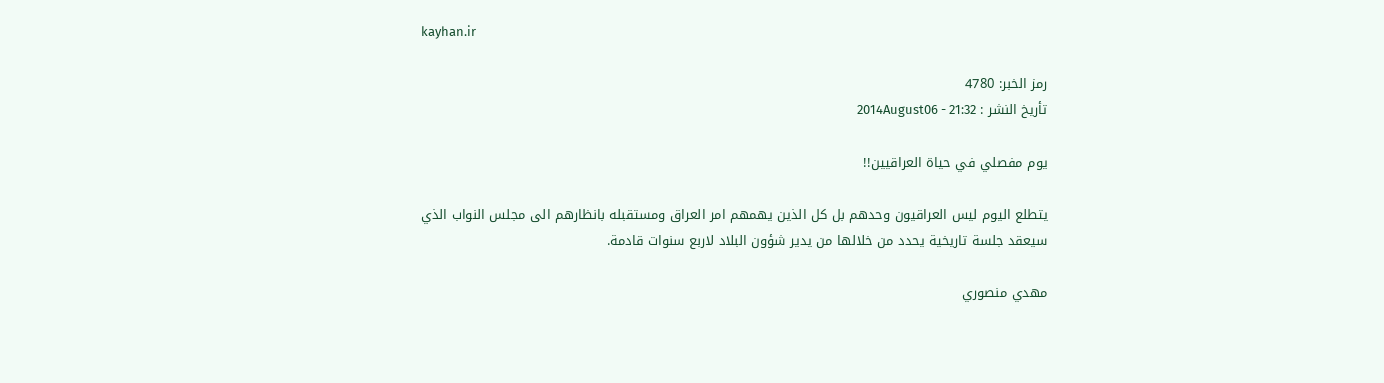kayhan.ir

رمز الخبر: 4780
تأريخ النشر : 2014August06 - 21:32

يوم مفصلي في حياة العراقيين!!

يتطلع اليوم ليس العراقيون وحدهم بل كل الذين يهمهم امر العراق ومستقبله بانظارهم الى مجلس النواب الذي سيعقد جلسة تاريخية يحدد من خلالها من يدير شؤون البلاد لاربع سنوات قادمة.

مهدي منصوري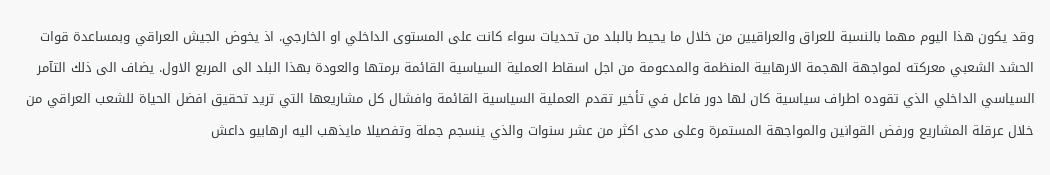وقد يكون هذا اليوم مهما بالنسبة للعراق والعراقيين من خلال ما يحيط بالبلد من تحديات سواء كانت على المستوى الداخلي او الخارجي. اذ يخوض الجيش العراقي وبمساعدة قوات الحشد الشعبي معركته لمواجهة الهجمة الارهابية المنظمة والمدعومة من اجل اسقاط العملية السياسية القائمة برمتها والعودة بهذا البلد الى المربع الاول. يضاف الى ذلك التآمر السياسي الداخلي الذي تقوده اطراف سياسية كان لها دور فاعل في تأخير تقدم العملية السياسية القائمة وافشال كل مشاريعها التي تريد تحقيق افضل الحياة للشعب العراقي من خلال عرقلة المشاريع ورفض القوانين والمواجهة المستمرة وعلى مدى اكثر من عشر سنوات والذي ينسجم جملة وتفصيلا مايذهب اليه ارهابيو داعش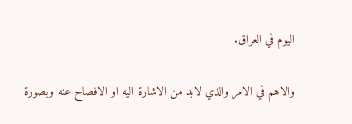اليوم في العراق.

والاهم في الامر والذي لابد من الاشارة اليه او الافصاح عنه وبصورة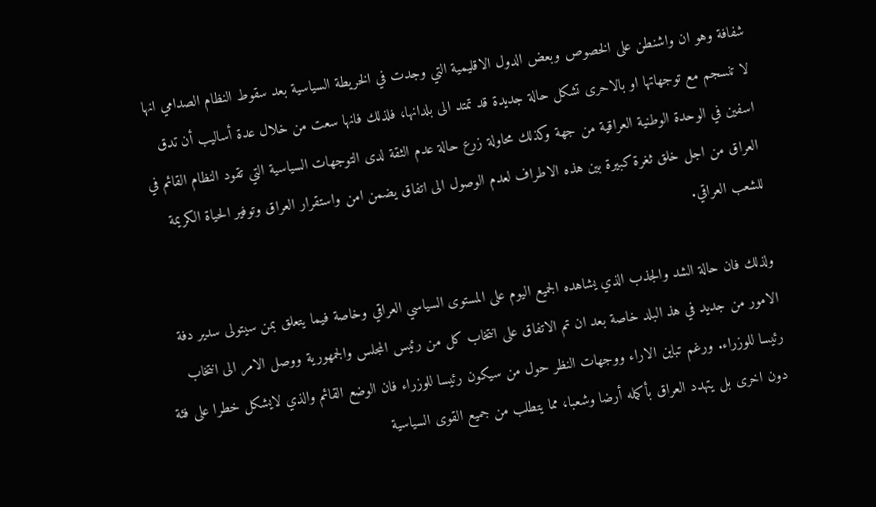شفافة وهو ان واشنطن على الخصوص وبعض الدول الاقليمية التي وجدت في الخريطة السياسية بعد سقوط النظام الصدامي انها لا تنسجم مع توجهاتها او بالاحرى تشكل حالة جديدة قد تمتد الى بلدانها، فلذلك فانها سعت من خلال عدة أساليب أن تدق اسفين في الوحدة الوطنية العراقية من جهة وكذلك محاولة زرع حالة عدم الثقة لدى التوجهات السياسية التي تقود النظام القائم في العراق من اجل خلق ثغرة كبيرة بين هذه الاطراف لعدم الوصول الى اتفاق يضمن امن واستقرار العراق وتوفير الحياة الكريمة للشعب العراقي.

ولذلك فان حالة الشد والجذب الذي يشاهده الجميع اليوم على المستوى السياسي العراقي وخاصة فيما يتعلق بمن سيتولى سدير دفة الامور من جديد في هذ البلد خاصة بعد ان تم الاتفاق على انتخاب كل من رئيس المجلس والجمهورية ووصل الامر الى انتخاب رئيسا للوزراء. ورغم تباين الاراء ووجهات النظر حول من سيكون رئيسا للوزراء فان الوضع القائم والذي لايشكل خطرا على فئة دون اخرى بل يتهدد العراق بأكمله أرضا وشعبا، مما يتطلب من جميع القوى السياسية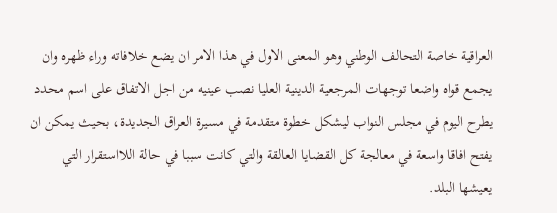العراقية خاصة التحالف الوطني وهو المعنى الاول في هذا الامر ان يضع خلافاته وراء ظهره وان يجمع قواه واضعا توجهات المرجعية الدينية العليا نصب عينيه من اجل الاتفاق على اسم محدد يطرح اليوم في مجلس النواب ليشكل خطوة متقدمة في مسيرة العراق الجديدة، بحيث يمكن ان يفتح افاقا واسعة في معالجة كل القضايا العالقة والتي كانت سببا في حالة اللااستقرار التي يعيشها البلد.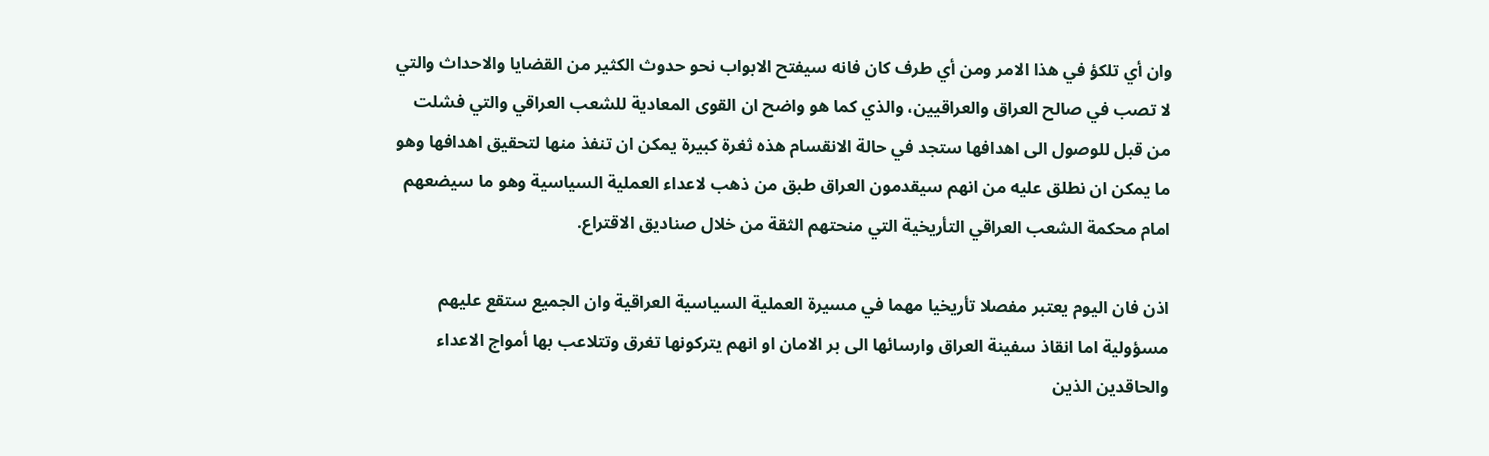وان أي تلكؤ في هذا الامر ومن أي طرف كان فانه سيفتح الابواب نحو حدوث الكثير من القضايا والاحداث والتي لا تصب في صالح العراق والعراقيين، والذي كما هو واضح ان القوى المعادية للشعب العراقي والتي فشلت من قبل للوصول الى اهدافها ستجد في حالة الانقسام هذه ثغرة كبيرة يمكن ان تنفذ منها لتحقيق اهدافها وهو ما يمكن ان نطلق عليه من انهم سيقدمون العراق طبق من ذهب لاعداء العملية السياسية وهو ما سيضعهم امام محكمة الشعب العراقي التأريخية التي منحتهم الثقة من خلال صناديق الاقتراع.

اذن فان اليوم يعتبر مفصلا تأريخيا مهما في مسيرة العملية السياسية العراقية وان الجميع ستقع عليهم مسؤولية اما انقاذ سفينة العراق وارسائها الى بر الامان او انهم يتركونها تغرق وتتلاعب بها أمواج الاعداء والحاقدين الذين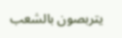يتربصون بالشعب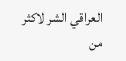العراقي الشر لاكثر من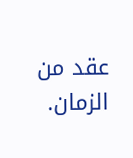عقد من الزمان.